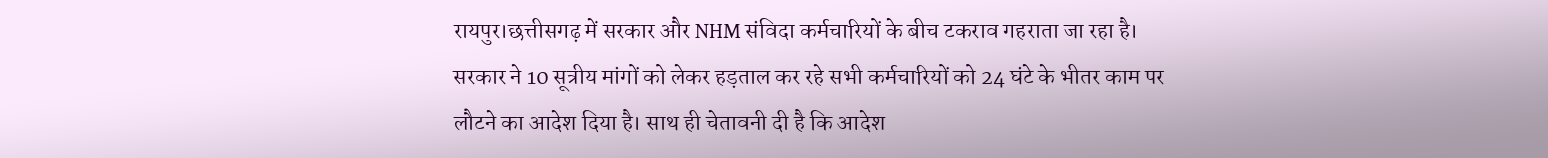रायपुर।छत्तीसगढ़ में सरकार और NHM संविदा कर्मचारियों के बीच टकराव गहराता जा रहा है। सरकार ने 10 सूत्रीय मांगों को लेकर हड़ताल कर रहे सभी कर्मचारियों को 24 घंटे के भीतर काम पर लौटने का आदेश दिया है। साथ ही चेतावनी दी है कि आदेश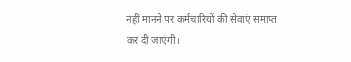नहीं मानने पर कर्मचारियों की सेवाएं समाप्त कर दी जाएंगी।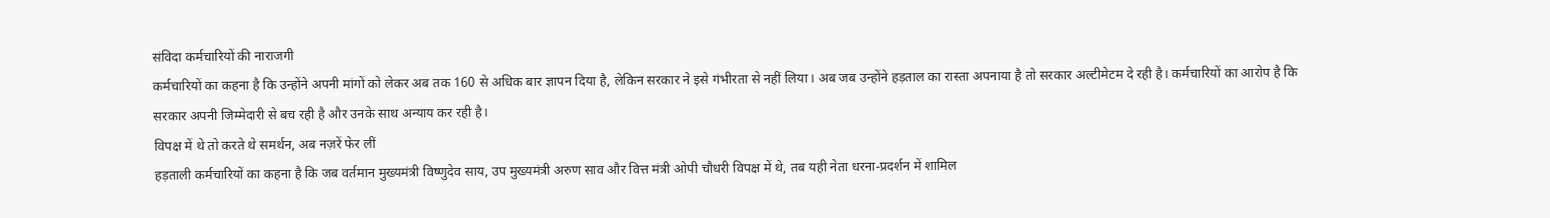संविदा कर्मचारियों की नाराजगी
कर्मचारियों का कहना है कि उन्होंने अपनी मांगों को लेकर अब तक 160 से अधिक बार ज्ञापन दिया है, लेकिन सरकार ने इसे गंभीरता से नहीं लिया। अब जब उन्होंने हड़ताल का रास्ता अपनाया है तो सरकार अल्टीमेटम दे रही है। कर्मचारियों का आरोप है कि सरकार अपनी जिम्मेदारी से बच रही है और उनके साथ अन्याय कर रही है।
विपक्ष में थे तो करते थे समर्थन, अब नज़रें फेर लीं
हड़ताली कर्मचारियों का कहना है कि जब वर्तमान मुख्यमंत्री विष्णुदेव साय, उप मुख्यमंत्री अरुण साव और वित्त मंत्री ओपी चौधरी विपक्ष में थे, तब यही नेता धरना-प्रदर्शन में शामिल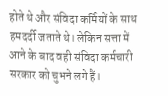होते थे और संविदा कर्मियों के साथ हमदर्दी जताते थे। लेकिन सत्ता में आने के बाद वही संविदा कर्मचारी सरकार को चुभने लगे हैं।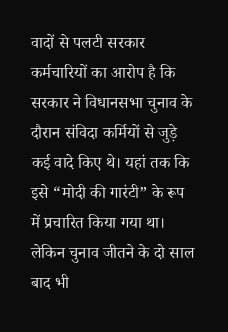वादों से पलटी सरकार
कर्मचारियों का आरोप है कि सरकार ने विधानसभा चुनाव के दौरान संविदा कर्मियों से जुड़े कई वादे किए थे। यहां तक कि इसे “मोदी की गारंटी” के रूप में प्रचारित किया गया था। लेकिन चुनाव जीतने के दो साल बाद भी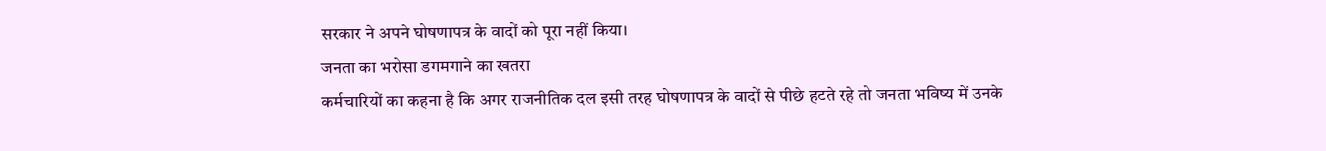सरकार ने अपने घोषणापत्र के वादों को पूरा नहीं किया।
जनता का भरोसा डगमगाने का खतरा
कर्मचारियों का कहना है कि अगर राजनीतिक दल इसी तरह घोषणापत्र के वादों से पीछे हटते रहे तो जनता भविष्य में उनके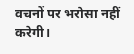वचनों पर भरोसा नहीं करेगी।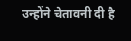उन्होंने चेतावनी दी है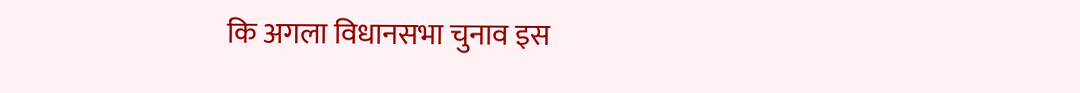कि अगला विधानसभा चुनाव इस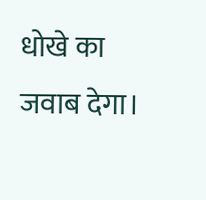धोखे का जवाब देगा।